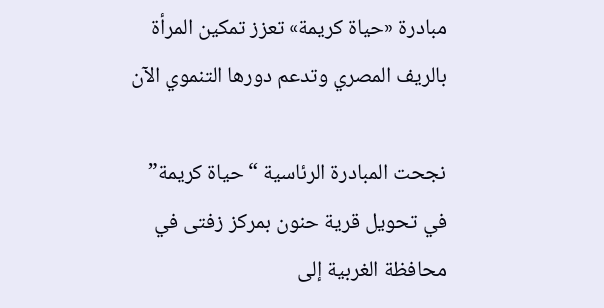مبادرة «حياة كريمة» تعزز تمكين المرأة بالريف المصري وتدعم دورها التنموي الآن

نجحت المبادرة الرئاسية “حياة كريمة” في تحويل قرية حنون بمركز زفتى في محافظة الغربية إلى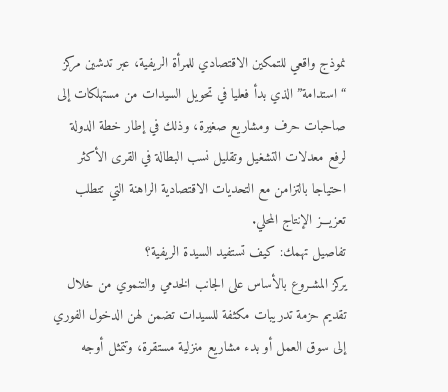نموذج واقعي للتمكين الاقتصادي للمرأة الريفية، عبر تدشين مركز “استدامة” الذي بدأ فعليا في تحويل السيدات من مستهلكات إلى صاحبات حرف ومشاريع صغيرة، وذلك في إطار خطة الدولة لرفع معدلات التشغيل وتقليل نسب البطالة في القرى الأكثر احتياجا بالتزامن مع التحديات الاقتصادية الراهنة التي تتطلب تعزيـــز الإنتاج المحلي.
تفاصيل تهمك: كيف تستفيد السيدة الريفية؟
يركز المشـروع بالأساس على الجانب الخدمي والتنموي من خلال تقديم حزمة تدريبات مكثفة للسيدات تضمن لهن الدخول الفوري إلى سوق العمل أو بدء مشاريع منزلية مستقرة، وتتمثل أوجه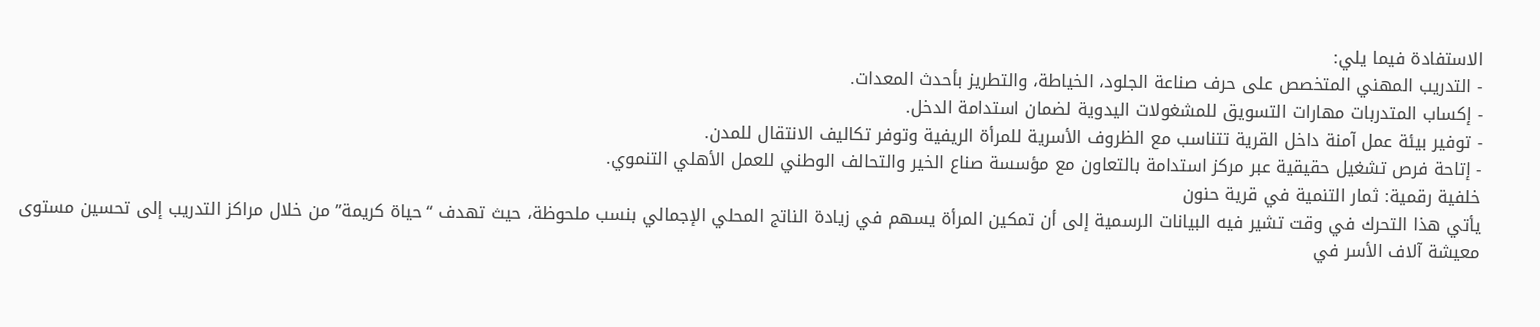الاستفادة فيما يلي:
- التدريب المهني المتخصص على حرف صناعة الجلود، الخياطة، والتطريز بأحدث المعدات.
- إكساب المتدربات مهارات التسويق للمشغولات اليدوية لضمان استدامة الدخل.
- توفير بيئة عمل آمنة داخل القرية تتناسب مع الظروف الأسرية للمرأة الريفية وتوفر تكاليف الانتقال للمدن.
- إتاحة فرص تشغيل حقيقية عبر مركز استدامة بالتعاون مع مؤسسة صناع الخير والتحالف الوطني للعمل الأهلي التنموي.
خلفية رقمية: ثمار التنمية في قرية حنون
يأتي هذا التحرك في وقت تشير فيه البيانات الرسمية إلى أن تمكين المرأة يسهم في زيادة الناتج المحلي الإجمالي بنسب ملحوظة، حيث تهدف “حياة كريمة” من خلال مراكز التدريب إلى تحسين مستوى معيشة آلاف الأسر في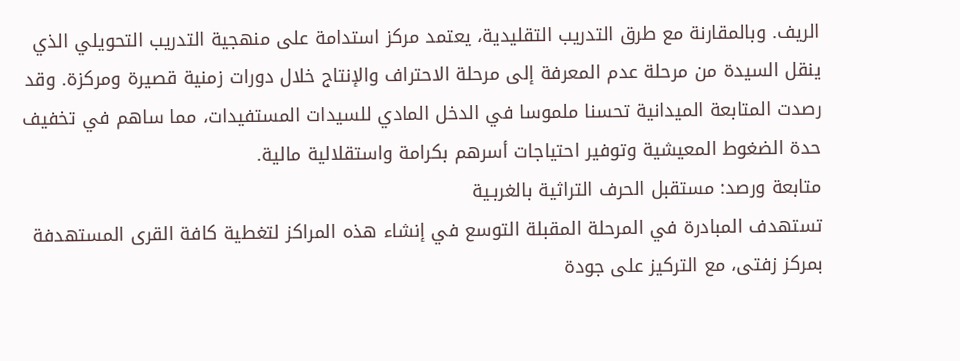الريف. وبالمقارنة مع طرق التدريب التقليدية، يعتمد مركز استدامة على منهجية التدريب التحويلي الذي ينقل السيدة من مرحلة عدم المعرفة إلى مرحلة الاحتراف والإنتاج خلال دورات زمنية قصيرة ومركزة. وقد رصدت المتابعة الميدانية تحسنا ملموسا في الدخل المادي للسيدات المستفيدات، مما ساهم في تخفيف حدة الضغوط المعيشية وتوفير احتياجات أسرهم بكرامة واستقلالية مالية.
متابعة ورصد: مستقبل الحرف التراثية بالغربـية
تستهدف المبادرة في المرحلة المقبلة التوسع في إنشاء هذه المراكز لتغطية كافة القرى المستهدفة بمركز زفتى، مع التركيز على جودة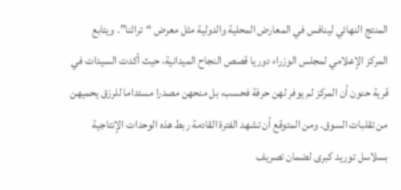المنتج النهائي لينافس في المعارض المحلية والدولية مثل معرض “تراثنا”. ويتابع المركز الإعلامي لمجلس الوزراء دوريا قصص النجاح الميدانية، حيث أكدت السيدات في قرية حنون أن المركز لم يوفر لهن حرفة فحسب، بل منحهن مصدرا مستداما للرزق يحميهن من تقلبات السوق. ومن المتوقع أن تشهد الفترة القادمة ربط هذه الوحدات الإنتاجية بسلاسل توريد كبرى لضمان تصريف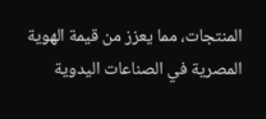المنتجات، مما يعزز من قيمة الهوية المصرية في الصناعات اليدوية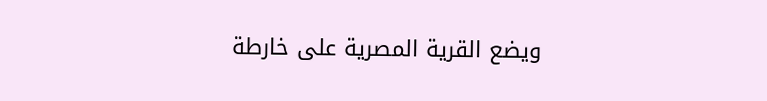ويضع القرية المصرية على خارطة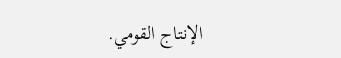الإنتاج القومي.